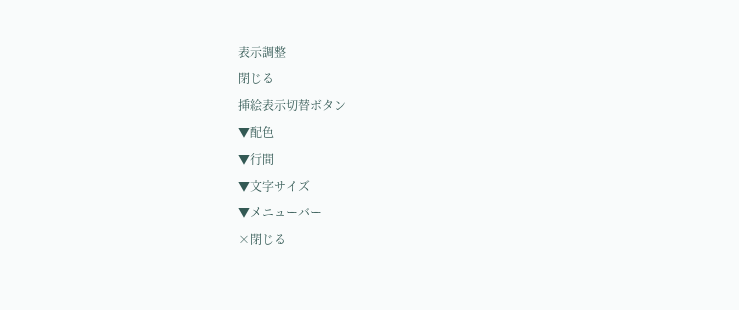表示調整
閉じる
挿絵表示切替ボタン
▼配色
▼行間
▼文字サイズ
▼メニューバー
×閉じる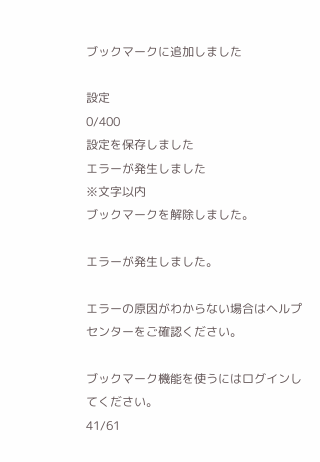ブックマークに追加しました

設定
0/400
設定を保存しました
エラーが発生しました
※文字以内
ブックマークを解除しました。

エラーが発生しました。

エラーの原因がわからない場合はヘルプセンターをご確認ください。

ブックマーク機能を使うにはログインしてください。
41/61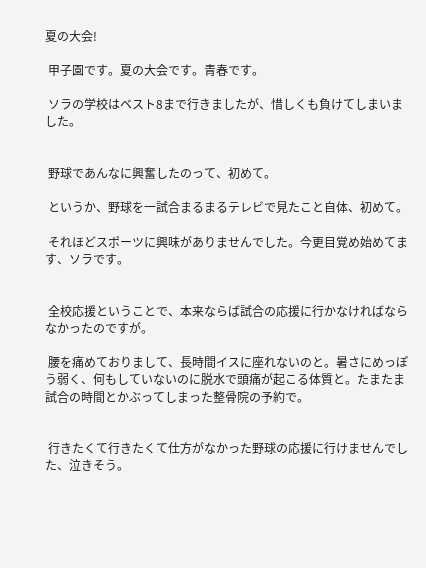夏の大会!

 甲子園です。夏の大会です。青春です。

 ソラの学校はベスト8まで行きましたが、惜しくも負けてしまいました。


 野球であんなに興奮したのって、初めて。

 というか、野球を一試合まるまるテレビで見たこと自体、初めて。

 それほどスポーツに興味がありませんでした。今更目覚め始めてます、ソラです。


 全校応援ということで、本来ならば試合の応援に行かなければならなかったのですが。

 腰を痛めておりまして、長時間イスに座れないのと。暑さにめっぽう弱く、何もしていないのに脱水で頭痛が起こる体質と。たまたま試合の時間とかぶってしまった整骨院の予約で。


 行きたくて行きたくて仕方がなかった野球の応援に行けませんでした、泣きそう。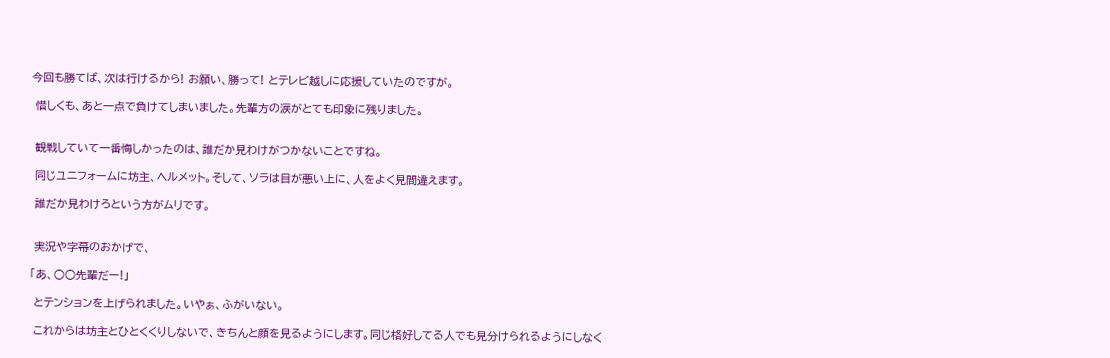今回も勝てば、次は行けるから! お願い、勝って! とテレビ越しに応援していたのですが。

 惜しくも、あと一点で負けてしまいました。先輩方の涙がとても印象に残りました。


 観戦していて一番悔しかったのは、誰だか見わけがつかないことですね。

 同じユニフォームに坊主、ヘルメット。そして、ソラは目が悪い上に、人をよく見間違えます。

 誰だか見わけろという方がムリです。


 実況や字幕のおかげで、

「あ、○○先輩だー!」

 とテンションを上げられました。いやぁ、ふがいない。

 これからは坊主とひとくくりしないで、きちんと顔を見るようにします。同じ格好してる人でも見分けられるようにしなく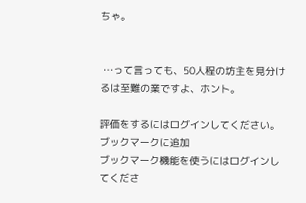ちゃ。


 …って言っても、50人程の坊主を見分けるは至難の業ですよ、ホント。

評価をするにはログインしてください。
ブックマークに追加
ブックマーク機能を使うにはログインしてくださ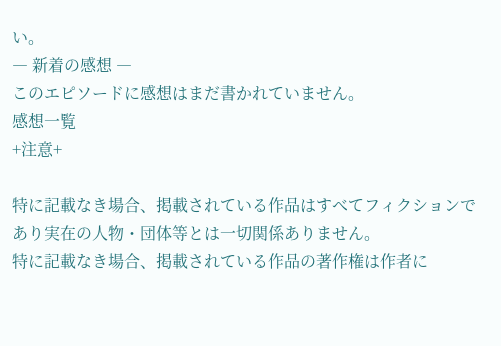い。
― 新着の感想 ―
このエピソードに感想はまだ書かれていません。
感想一覧
+注意+

特に記載なき場合、掲載されている作品はすべてフィクションであり実在の人物・団体等とは一切関係ありません。
特に記載なき場合、掲載されている作品の著作権は作者に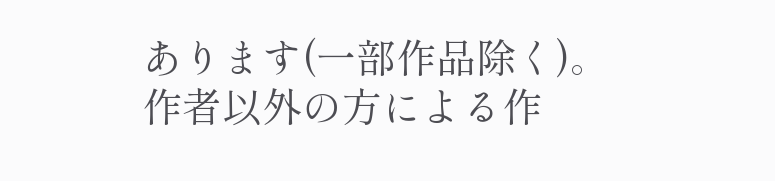あります(一部作品除く)。
作者以外の方による作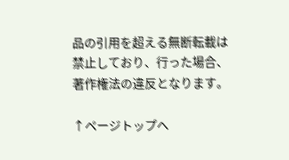品の引用を超える無断転載は禁止しており、行った場合、著作権法の違反となります。

↑ページトップへ